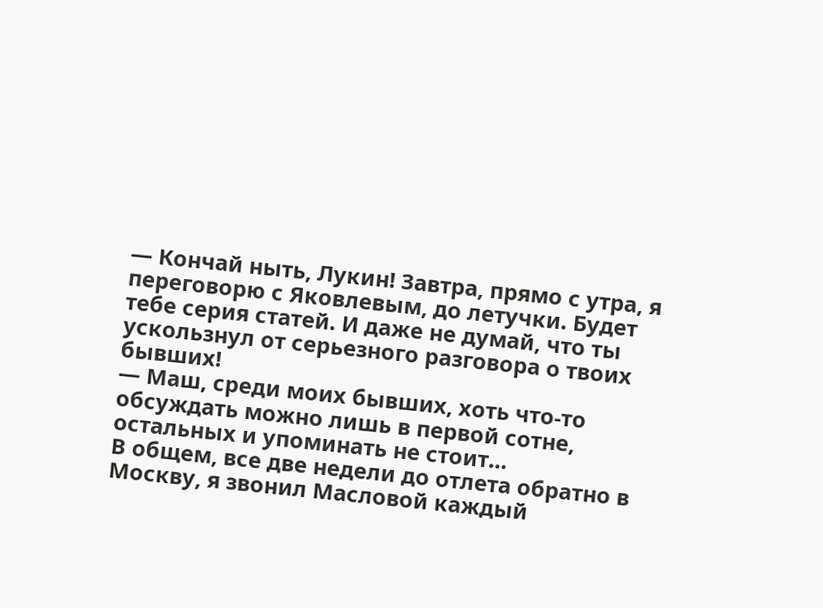— Кончай ныть, Лукин! Завтра, прямо с утра, я переговорю с Яковлевым, до летучки. Будет тебе серия статей. И даже не думай, что ты ускользнул от серьезного разговора о твоих бывших!
— Маш, среди моих бывших, хоть что-то обсуждать можно лишь в первой сотне, остальных и упоминать не стоит…
В общем, все две недели до отлета обратно в Москву, я звонил Масловой каждый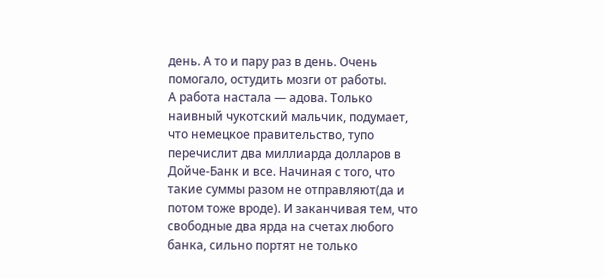день. А то и пару раз в день. Очень помогало, остудить мозги от работы.
А работа настала — адова. Только наивный чукотский мальчик, подумает, что немецкое правительство, тупо перечислит два миллиарда долларов в Дойче-Банк и все. Начиная с того, что такие суммы разом не отправляют(да и потом тоже вроде). И заканчивая тем, что свободные два ярда на счетах любого банка, сильно портят не только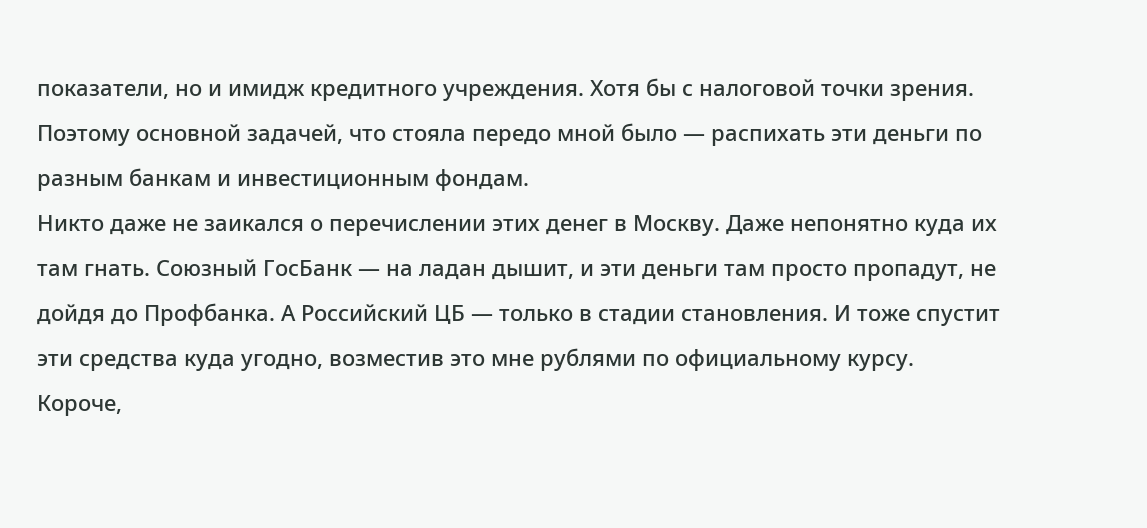показатели, но и имидж кредитного учреждения. Хотя бы с налоговой точки зрения.
Поэтому основной задачей, что стояла передо мной было — распихать эти деньги по разным банкам и инвестиционным фондам.
Никто даже не заикался о перечислении этих денег в Москву. Даже непонятно куда их там гнать. Союзный ГосБанк — на ладан дышит, и эти деньги там просто пропадут, не дойдя до Профбанка. А Российский ЦБ — только в стадии становления. И тоже спустит эти средства куда угодно, возместив это мне рублями по официальному курсу.
Короче,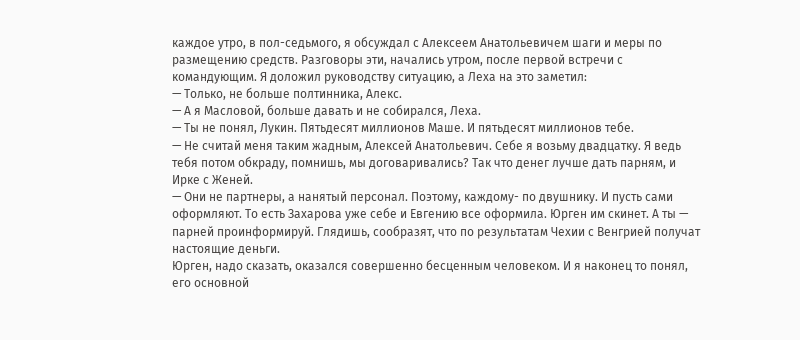каждое утро, в пол-седьмого, я обсуждал с Алексеем Анатольевичем шаги и меры по размещению средств. Разговоры эти, начались утром, после первой встречи с командующим. Я доложил руководству ситуацию, а Леха на это заметил:
— Только, не больше полтинника, Алекс.
— А я Масловой, больше давать и не собирался, Леха.
— Ты не понял, Лукин. Пятьдесят миллионов Маше. И пятьдесят миллионов тебе.
— Не считай меня таким жадным, Алексей Анатольевич. Себе я возьму двадцатку. Я ведь тебя потом обкраду, помнишь, мы договаривались? Так что денег лучше дать парням, и Ирке с Женей.
— Они не партнеры, а нанятый персонал. Поэтому, каждому- по двушнику. И пусть сами оформляют. То есть Захарова уже себе и Евгению все оформила. Юрген им скинет. А ты — парней проинформируй. Глядишь, сообразят, что по результатам Чехии с Венгрией получат настоящие деньги.
Юрген, надо сказать, оказался совершенно бесценным человеком. И я наконец то понял, его основной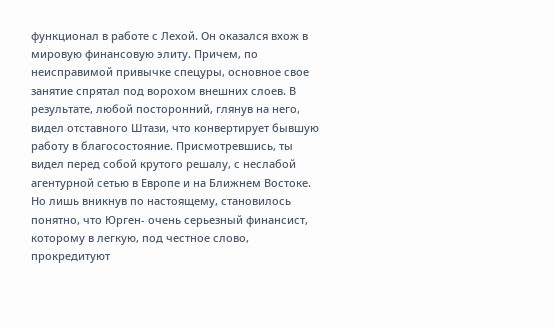функционал в работе с Лехой. Он оказался вхож в мировую финансовую элиту. Причем, по неисправимой привычке спецуры, основное свое занятие спрятал под ворохом внешних слоев. В результате, любой посторонний, глянув на него, видел отставного Штази, что конвертирует бывшую работу в благосостояние. Присмотревшись, ты видел перед собой крутого решалу, с неслабой агентурной сетью в Европе и на Ближнем Востоке. Но лишь вникнув по настоящему, становилось понятно, что Юрген- очень серьезный финансист, которому в легкую, под честное слово, прокредитуют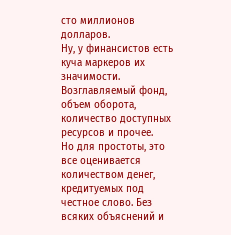сто миллионов долларов.
Ну, у финансистов есть куча маркеров их значимости. Возглавляемый фонд, объем оборота, количество доступных ресурсов и прочее.
Но для простоты, это все оценивается количеством денег, кредитуемых под честное слово. Без всяких объяснений и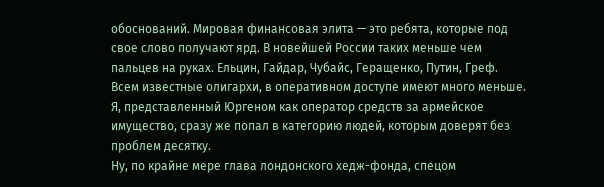обоснований. Мировая финансовая элита — это ребята, которые под свое слово получают ярд. В новейшей России таких меньше чем пальцев на руках. Ельцин, Гайдар, Чубайс, Геращенко, Путин, Греф. Всем известные олигархи, в оперативном доступе имеют много меньше.
Я, представленный Юргеном как оператор средств за армейское имущество, сразу же попал в категорию людей, которым доверят без проблем десятку.
Ну, по крайне мере глава лондонского хедж-фонда, спецом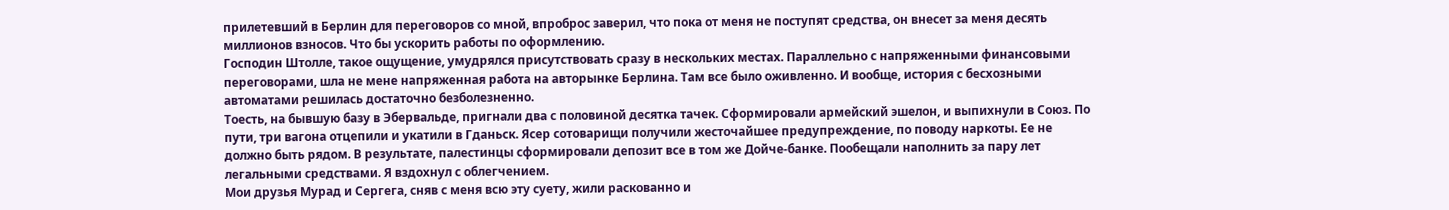прилетевший в Берлин для переговоров со мной, впроброс заверил, что пока от меня не поступят средства, он внесет за меня десять миллионов взносов. Что бы ускорить работы по оформлению.
Господин Штолле, такое ощущение, умудрялся присутствовать сразу в нескольких местах. Параллельно с напряженными финансовыми переговорами, шла не мене напряженная работа на авторынке Берлина. Там все было оживленно. И вообще, история с бесхозными автоматами решилась достаточно безболезненно.
Тоесть, на бывшую базу в Эбервальде, пригнали два с половиной десятка тачек. Сформировали армейский эшелон, и выпихнули в Союз. По пути, три вагона отцепили и укатили в Гданьск. Ясер сотоварищи получили жесточайшее предупреждение, по поводу наркоты. Ее не должно быть рядом. В результате, палестинцы сформировали депозит все в том же Дойче-банке. Пообещали наполнить за пару лет легальными средствами. Я вздохнул с облегчением.
Мои друзья Мурад и Сергега, сняв с меня всю эту суету, жили раскованно и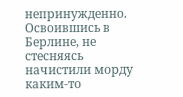непринужденно. Освоившись в Берлине, не стесняясь начистили морду каким-то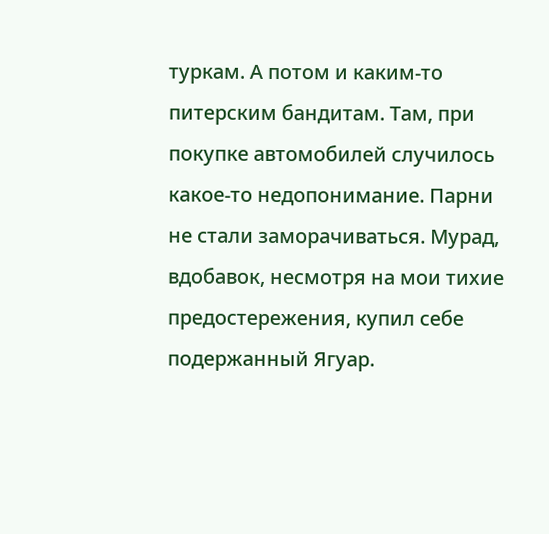туркам. А потом и каким-то питерским бандитам. Там, при покупке автомобилей случилось какое-то недопонимание. Парни не стали заморачиваться. Мурад, вдобавок, несмотря на мои тихие предостережения, купил себе подержанный Ягуар.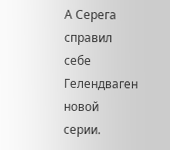А Серега справил себе Гелендваген новой серии.